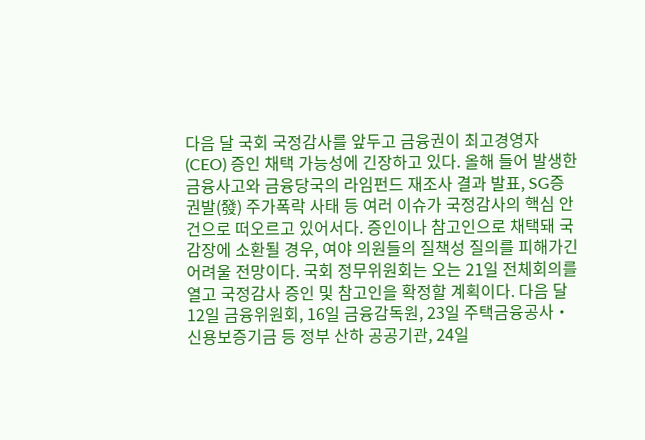다음 달 국회 국정감사를 앞두고 금융권이 최고경영자(CEO) 증인 채택 가능성에 긴장하고 있다. 올해 들어 발생한 금융사고와 금융당국의 라임펀드 재조사 결과 발표, SG증권발(發) 주가폭락 사태 등 여러 이슈가 국정감사의 핵심 안건으로 떠오르고 있어서다. 증인이나 참고인으로 채택돼 국감장에 소환될 경우, 여야 의원들의 질책성 질의를 피해가긴 어려울 전망이다. 국회 정무위원회는 오는 21일 전체회의를 열고 국정감사 증인 및 참고인을 확정할 계획이다. 다음 달 12일 금융위원회, 16일 금융감독원, 23일 주택금융공사‧신용보증기금 등 정부 산하 공공기관, 24일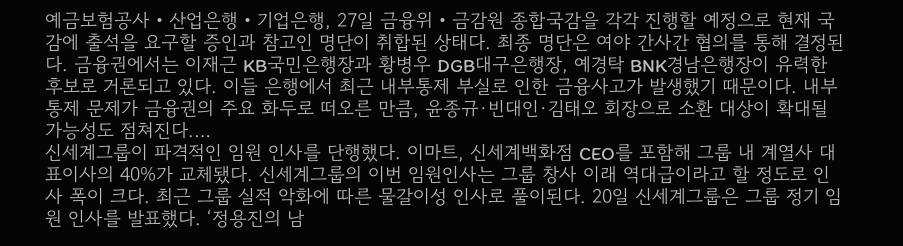예금보험공사‧산업은행‧기업은행, 27일 금융위‧금감원 종합국감을 각각 진행할 예정으로 현재 국감에 출석을 요구할 증인과 참고인 명단이 취합된 상태다. 최종 명단은 여야 간사간 협의를 통해 결정된다. 금융권에서는 이재근 KB국민은행장과 황병우 DGB대구은행장, 예경탁 BNK경남은행장이 유력한 후보로 거론되고 있다. 이들 은행에서 최근 내부통제 부실로 인한 금융사고가 발생했기 때문이다. 내부통제 문제가 금융권의 주요 화두로 떠오른 만큼, 윤종규·빈대인·김태오 회장으로 소환 대상이 확대될 가능성도 점쳐진다.…
신세계그룹이 파격적인 임원 인사를 단행했다. 이마트, 신세계백화점 CEO를 포함해 그룹 내 계열사 대표이사의 40%가 교체됐다. 신세계그룹의 이번 임원인사는 그룹 창사 이래 역대급이라고 할 정도로 인사 폭이 크다. 최근 그룹 실적 악화에 따른 물갈이성 인사로 풀이된다. 20일 신세계그룹은 그룹 정기 임원 인사를 발표했다. ‘정용진의 남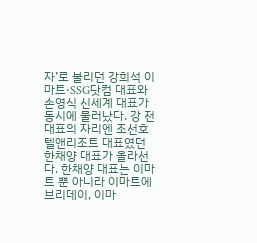자’로 불리던 강희석 이마트·SSG닷컴 대표와 손영식 신세계 대표가 동시에 물러났다. 강 전 대표의 자리엔 조선호텔앤리조트 대표였던 한채양 대표가 올라선다. 한채양 대표는 이마트 뿐 아니라 이마트에브리데이, 이마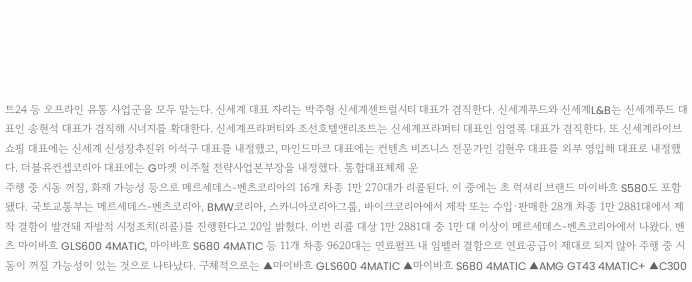트24 등 오프라인 유통 사업군을 모두 맡는다. 신세계 대표 자리는 박주형 신세계센트럴시티 대표가 겸직한다. 신세계푸드와 신세계L&B는 신세계푸드 대표인 송현석 대표가 겸직해 시너지를 확대한다. 신세계프라퍼티와 조선호텔앤리조트는 신세계프라퍼티 대표인 임영록 대표가 겸직한다. 또 신세계라이브쇼핑 대표에는 신세계 신성장추진위 이석구 대표를 내정했고, 마인드마크 대표에는 컨텐츠 비즈니스 전문가인 김현우 대표를 외부 영입해 대표로 내정했다. 더블유컨셉코리아 대표에는 G마켓 이주철 전략사업본부장을 내정했다. 통합대표체제 운
주행 중 시동 꺼짐, 화재 가능성 등으로 메르세데스-벤츠코리아의 16개 차종 1만 270대가 리콜된다. 이 중에는 초 럭셔리 브랜드 마이바흐 S580도 포함됐다. 국토교통부는 메르세데스-벤츠코리아, BMW코리아, 스카니아코리아그룹, 바이크코리아에서 제작 또는 수입·판매한 28개 차종 1만 2881대에서 제작 결함이 발견돼 자발적 시정조치(리콜)를 진행한다고 20일 밝혔다. 이번 리콜 대상 1만 2881대 중 1만 대 이상이 메르세데스-벤츠코리아에서 나왔다. 벤츠 마이바흐 GLS600 4MATIC, 마이바흐 S680 4MATIC 등 11개 차종 9620대는 연료펌프 내 임펠러 결함으로 연료공급이 제대로 되지 않아 주행 중 시동이 꺼질 가능성이 있는 것으로 나타났다. 구체적으로는 ▲마이바흐 GLS600 4MATIC ▲마이바흐 S680 4MATIC ▲AMG GT43 4MATIC+ ▲C300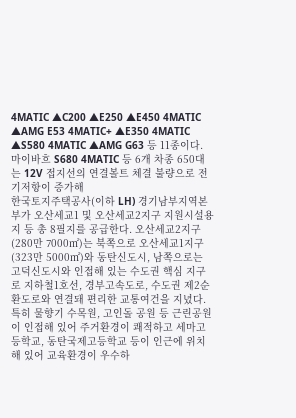4MATIC ▲C200 ▲E250 ▲E450 4MATIC ▲AMG E53 4MATIC+ ▲E350 4MATIC ▲S580 4MATIC ▲AMG G63 등 11종이다. 마이바흐 S680 4MATIC 등 6개 차종 650대는 12V 접지선의 연결볼트 체결 불량으로 전기저항이 증가해
한국토지주택공사(이하 LH) 경기남부지역본부가 오산세교1 및 오산세교2지구 지원시설용지 등 총 8필지를 공급한다. 오산세교2지구(280만 7000㎡)는 북쪽으로 오산세교1지구(323만 5000㎡)와 동탄신도시, 남쪽으로는 고덕신도시와 인접해 있는 수도권 핵심 지구로 지하철1호선, 경부고속도로, 수도권 제2순환도로와 연결돼 편리한 교통여건을 지녔다. 특히 물향기 수목원, 고인돌 공원 등 근린공원이 인접해 있어 주거환경이 쾌적하고 세마고등학교, 동탄국제고등학교 등이 인근에 위치해 있어 교육환경이 우수하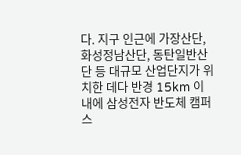다. 지구 인근에 가장산단, 화성정남산단, 동탄일반산단 등 대규모 산업단지가 위치한 데다 반경 15km 이내에 삼성전자 반도체 캠퍼스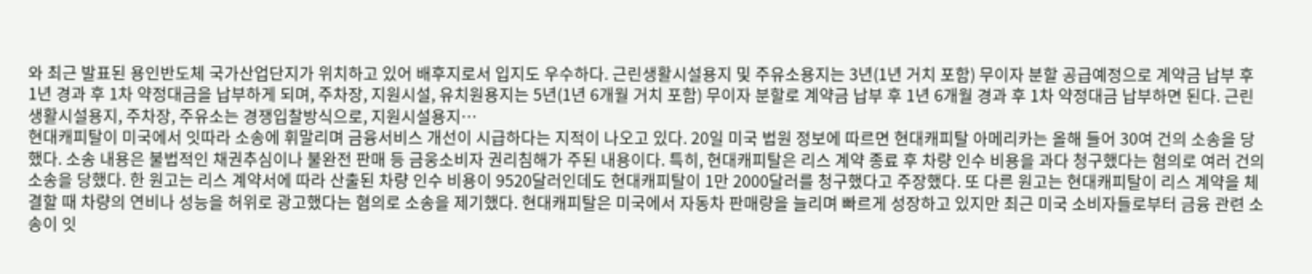와 최근 발표된 용인반도체 국가산업단지가 위치하고 있어 배후지로서 입지도 우수하다. 근린생활시설용지 및 주유소용지는 3년(1년 거치 포함) 무이자 분할 공급예정으로 계약금 납부 후 1년 경과 후 1차 약정대금을 납부하게 되며, 주차장, 지원시설, 유치원용지는 5년(1년 6개월 거치 포함) 무이자 분할로 계약금 납부 후 1년 6개월 경과 후 1차 약정대금 납부하면 된다. 근린생활시설용지, 주차장, 주유소는 경쟁입찰방식으로, 지원시설용지…
현대캐피탈이 미국에서 잇따라 소송에 휘말리며 금융서비스 개선이 시급하다는 지적이 나오고 있다. 20일 미국 법원 정보에 따르면 현대캐피탈 아메리카는 올해 들어 30여 건의 소송을 당했다. 소송 내용은 불법적인 채권추심이나 불완전 판매 등 금웅소비자 권리침해가 주된 내용이다. 특히, 현대캐피탈은 리스 계약 종료 후 차량 인수 비용을 과다 청구했다는 혐의로 여러 건의 소송을 당했다. 한 원고는 리스 계약서에 따라 산출된 차량 인수 비용이 9520달러인데도 현대캐피탈이 1만 2000달러를 청구했다고 주장했다. 또 다른 원고는 현대캐피탈이 리스 계약을 체결할 때 차량의 연비나 성능을 허위로 광고했다는 혐의로 소송을 제기했다. 현대캐피탈은 미국에서 자동차 판매량을 늘리며 빠르게 성장하고 있지만 최근 미국 소비자들로부터 금융 관련 소송이 잇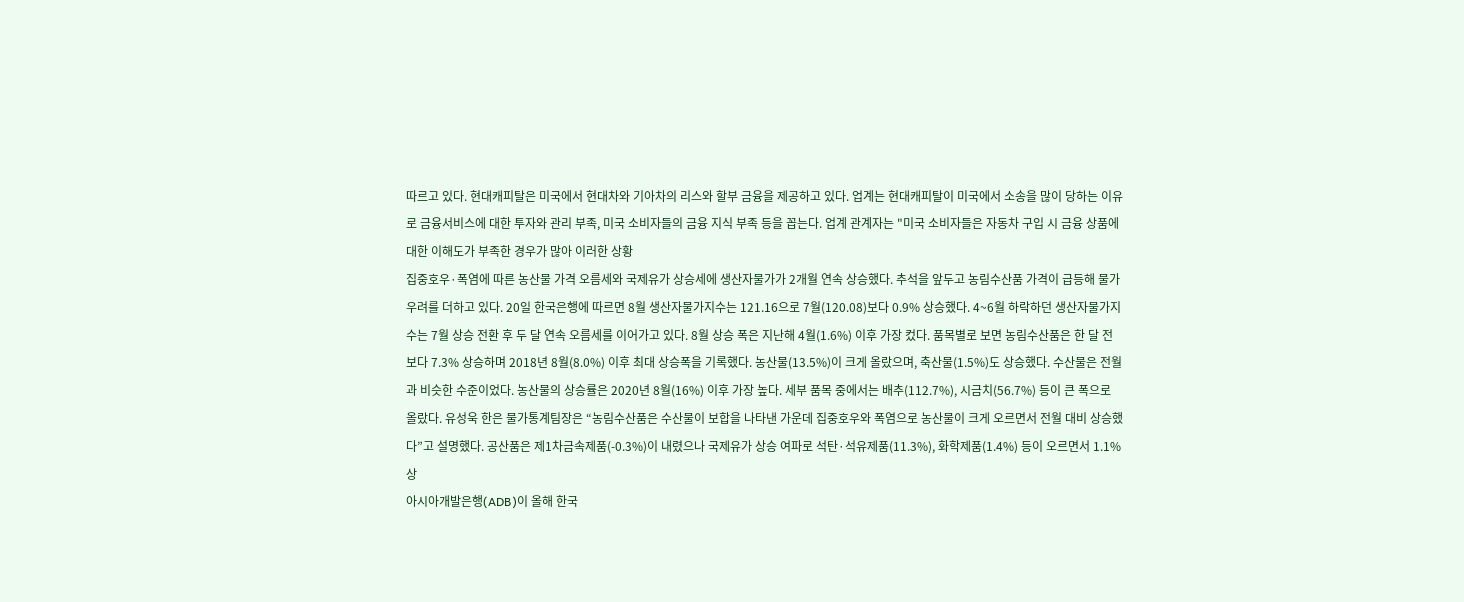따르고 있다. 현대캐피탈은 미국에서 현대차와 기아차의 리스와 할부 금융을 제공하고 있다. 업계는 현대캐피탈이 미국에서 소송을 많이 당하는 이유로 금융서비스에 대한 투자와 관리 부족, 미국 소비자들의 금융 지식 부족 등을 꼽는다. 업계 관계자는 "미국 소비자들은 자동차 구입 시 금융 상품에 대한 이해도가 부족한 경우가 많아 이러한 상황
집중호우·폭염에 따른 농산물 가격 오름세와 국제유가 상승세에 생산자물가가 2개월 연속 상승했다. 추석을 앞두고 농림수산품 가격이 급등해 물가 우려를 더하고 있다. 20일 한국은행에 따르면 8월 생산자물가지수는 121.16으로 7월(120.08)보다 0.9% 상승했다. 4~6월 하락하던 생산자물가지수는 7월 상승 전환 후 두 달 연속 오름세를 이어가고 있다. 8월 상승 폭은 지난해 4월(1.6%) 이후 가장 컸다. 품목별로 보면 농림수산품은 한 달 전보다 7.3% 상승하며 2018년 8월(8.0%) 이후 최대 상승폭을 기록했다. 농산물(13.5%)이 크게 올랐으며, 축산물(1.5%)도 상승했다. 수산물은 전월과 비슷한 수준이었다. 농산물의 상승률은 2020년 8월(16%) 이후 가장 높다. 세부 품목 중에서는 배추(112.7%), 시금치(56.7%) 등이 큰 폭으로 올랐다. 유성욱 한은 물가통계팀장은 “농림수산품은 수산물이 보합을 나타낸 가운데 집중호우와 폭염으로 농산물이 크게 오르면서 전월 대비 상승했다”고 설명했다. 공산품은 제1차금속제품(-0.3%)이 내렸으나 국제유가 상승 여파로 석탄·석유제품(11.3%), 화학제품(1.4%) 등이 오르면서 1.1% 상
아시아개발은행(ADB)이 올해 한국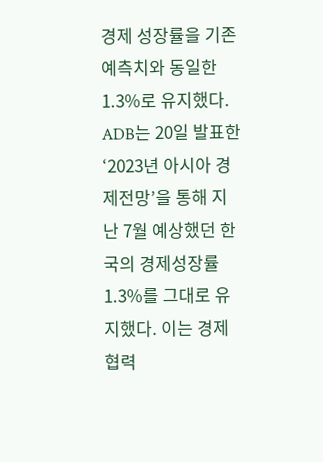경제 성장률을 기존 예측치와 동일한 1.3%로 유지했다. ADB는 20일 발표한 ‘2023년 아시아 경제전망’을 통해 지난 7월 예상했던 한국의 경제성장률 1.3%를 그대로 유지했다. 이는 경제협력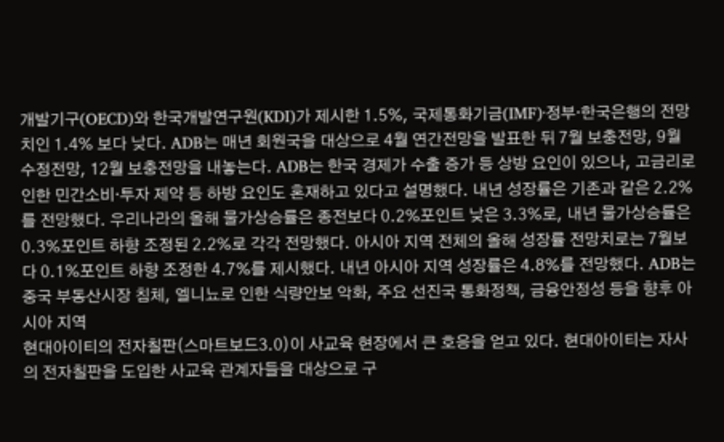개발기구(OECD)와 한국개발연구원(KDI)가 제시한 1.5%, 국제통화기금(IMF)·정부·한국은행의 전망치인 1.4% 보다 낮다. ADB는 매년 회원국을 대상으로 4월 연간전망을 발표한 뒤 7월 보충전망, 9월 수정전망, 12월 보충전망을 내놓는다. ADB는 한국 경제가 수출 증가 등 상방 요인이 있으나, 고금리로 인한 민간소비·투자 제약 등 하방 요인도 혼재하고 있다고 설명했다. 내년 성장률은 기존과 같은 2.2%를 전망했다. 우리나라의 올해 물가상승률은 종전보다 0.2%포인트 낮은 3.3%로, 내년 물가상승률은 0.3%포인트 하향 조정된 2.2%로 각각 전망했다. 아시아 지역 전체의 올해 성장률 전망치로는 7월보다 0.1%포인트 하향 조정한 4.7%를 제시했다. 내년 아시아 지역 성장률은 4.8%를 전망했다. ADB는 중국 부동산시장 침체, 엘니뇨로 인한 식량안보 악화, 주요 선진국 통화정책, 금융안정성 등을 향후 아시아 지역
현대아이티의 전자칠판(스마트보드3.0)이 사교육 현장에서 큰 호응을 얻고 있다. 현대아이티는 자사의 전자칠판을 도입한 사교육 관계자들을 대상으로 구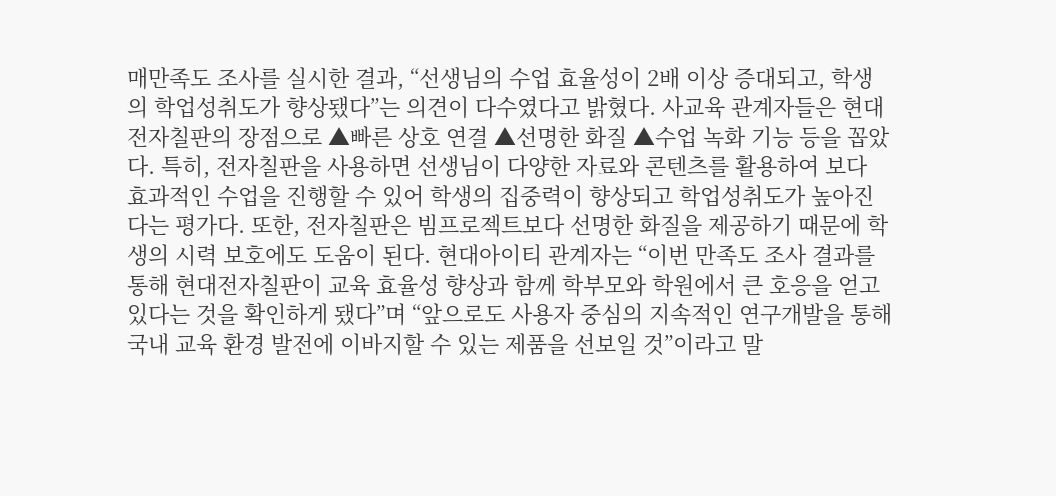매만족도 조사를 실시한 결과, “선생님의 수업 효율성이 2배 이상 증대되고, 학생의 학업성취도가 향상됐다”는 의견이 다수였다고 밝혔다. 사교육 관계자들은 현대전자칠판의 장점으로 ▲빠른 상호 연결 ▲선명한 화질 ▲수업 녹화 기능 등을 꼽았다. 특히, 전자칠판을 사용하면 선생님이 다양한 자료와 콘텐츠를 활용하여 보다 효과적인 수업을 진행할 수 있어 학생의 집중력이 향상되고 학업성취도가 높아진다는 평가다. 또한, 전자칠판은 빔프로젝트보다 선명한 화질을 제공하기 때문에 학생의 시력 보호에도 도움이 된다. 현대아이티 관계자는 “이번 만족도 조사 결과를 통해 현대전자칠판이 교육 효율성 향상과 함께 학부모와 학원에서 큰 호응을 얻고 있다는 것을 확인하게 됐다”며 “앞으로도 사용자 중심의 지속적인 연구개발을 통해 국내 교육 환경 발전에 이바지할 수 있는 제품을 선보일 것”이라고 말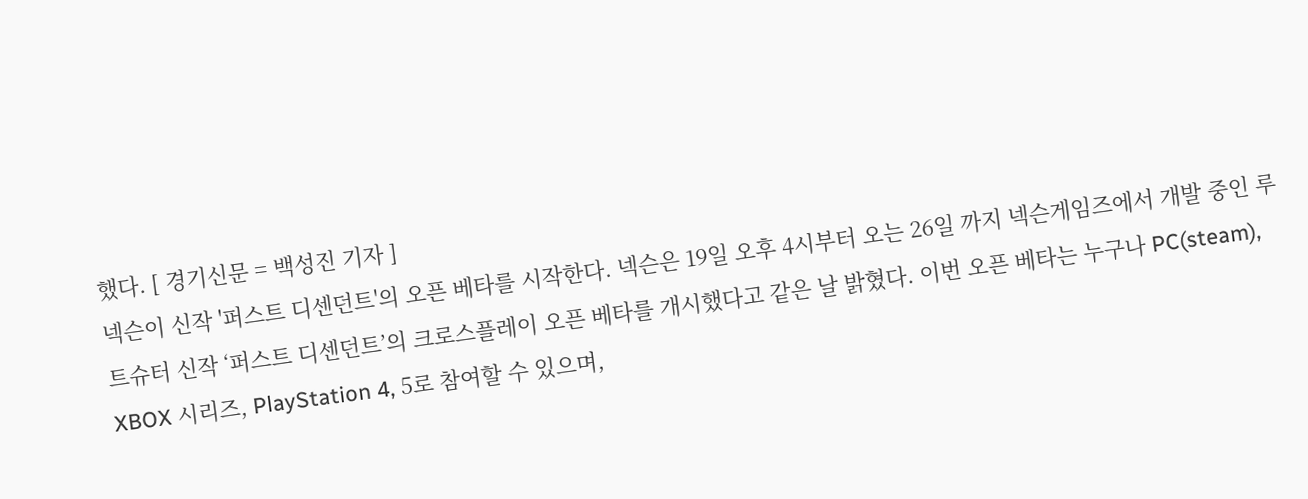했다. [ 경기신문 = 백성진 기자 ]
넥슨이 신작 '퍼스트 디센던트'의 오픈 베타를 시작한다. 넥슨은 19일 오후 4시부터 오는 26일 까지 넥슨게임즈에서 개발 중인 루트슈터 신작 ‘퍼스트 디센던트’의 크로스플레이 오픈 베타를 개시했다고 같은 날 밝혔다. 이번 오픈 베타는 누구나 PC(steam), XBOX 시리즈, PlayStation 4, 5로 참여할 수 있으며,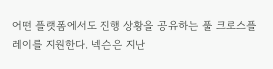어떤 플랫폼에서도 진행 상황을 공유하는 풀 크로스플레이를 지원한다. 넥슨은 지난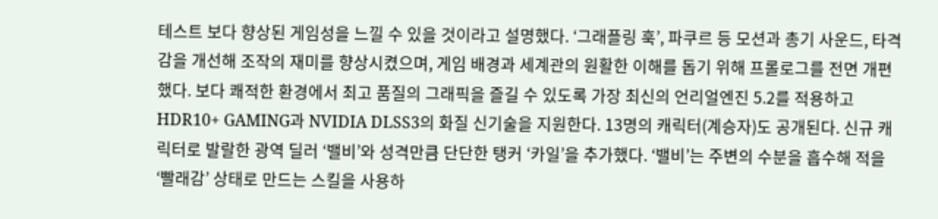테스트 보다 향상된 게임성을 느낄 수 있을 것이라고 설명했다. ‘그래플링 훅’, 파쿠르 등 모션과 총기 사운드, 타격감을 개선해 조작의 재미를 향상시켰으며, 게임 배경과 세계관의 원활한 이해를 돕기 위해 프롤로그를 전면 개편했다. 보다 쾌적한 환경에서 최고 품질의 그래픽을 즐길 수 있도록 가장 최신의 언리얼엔진 5.2를 적용하고 HDR10+ GAMING과 NVIDIA DLSS3의 화질 신기술을 지원한다. 13명의 캐릭터(계승자)도 공개된다. 신규 캐릭터로 발랄한 광역 딜러 ‘밸비’와 성격만큼 단단한 탱커 ‘카일’을 추가했다. ‘밸비’는 주변의 수분을 흡수해 적을 ‘빨래감’ 상태로 만드는 스킬을 사용하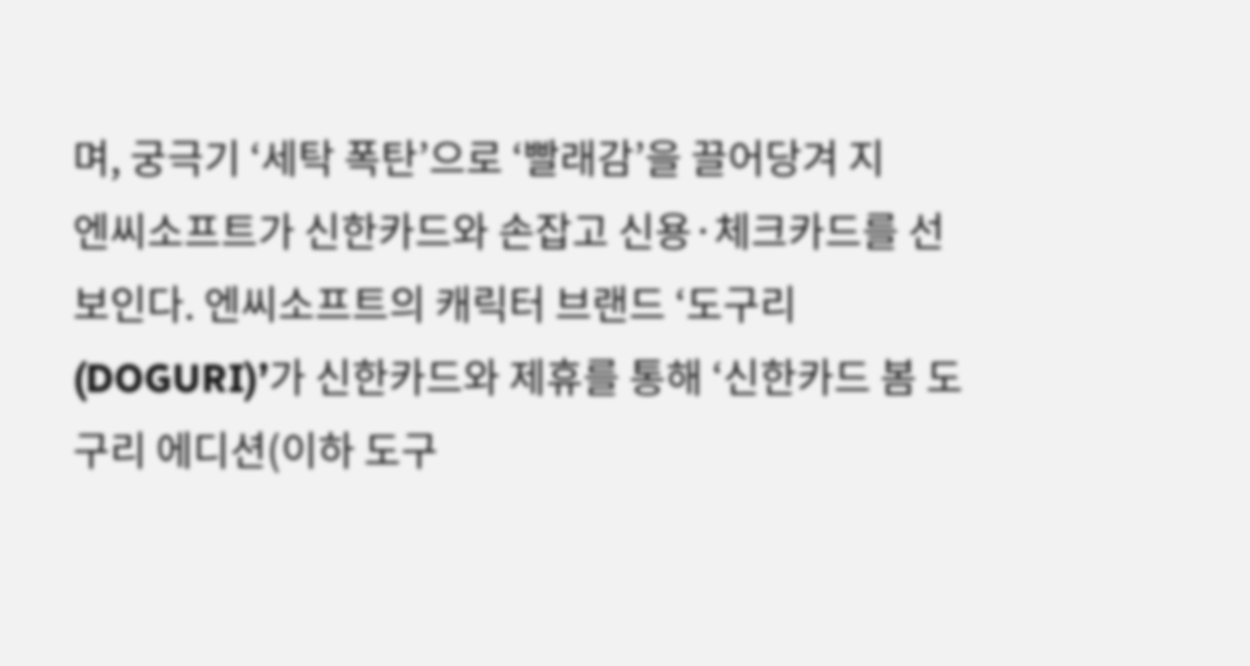며, 궁극기 ‘세탁 폭탄’으로 ‘빨래감’을 끌어당겨 지
엔씨소프트가 신한카드와 손잡고 신용·체크카드를 선보인다. 엔씨소프트의 캐릭터 브랜드 ‘도구리(DOGURI)’가 신한카드와 제휴를 통해 ‘신한카드 봄 도구리 에디션(이하 도구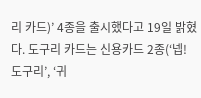리 카드)’ 4종을 출시했다고 19일 밝혔다. 도구리 카드는 신용카드 2종(‘넵! 도구리’, ‘귀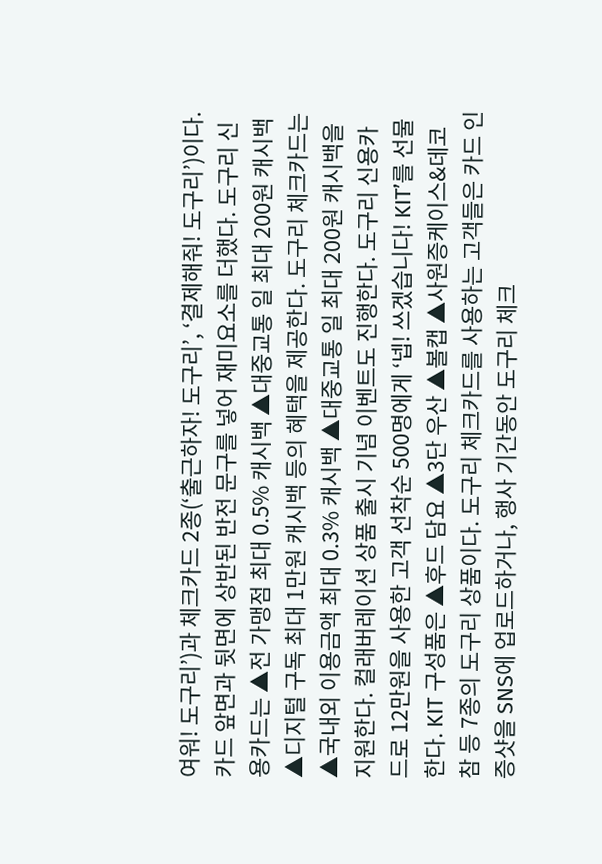여워! 도구리’)과 체크카드 2종(‘출근하자! 도구리’, ‘결제해줘! 도구리’)이다. 카드 앞면과 뒷면에 상반된 반전 문구를 넣어 재미요소를 더했다. 도구리 신용카드는 ▲전 가맹점 최대 0.5% 캐시백 ▲대중교통 일 최대 200원 캐시백 ▲디지털 구독 최대 1만원 캐시백 등의 혜택을 제공한다. 도구리 체크카드는 ▲국내외 이용금액 최대 0.3% 캐시백 ▲대중교통 일 최대 200원 캐시백을 지원한다. 컬래버레이션 상품 출시 기념 이벤트도 진행한다. 도구리 신용카드로 12만원을 사용한 고객 선착순 500명에게 ‘넵! 쓰겠습니다! KIT’를 선물한다. KIT 구성품은 ▲후드 담요 ▲3단 우산 ▲볼캡 ▲사원증케이스&데코참 등 7종의 도구리 상품이다. 도구리 체크카드를 사용하는 고객들은 카드 인증샷을 SNS에 업로드하거나, 행사 기간동안 도구리 체크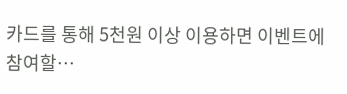카드를 통해 5천원 이상 이용하면 이벤트에 참여할…